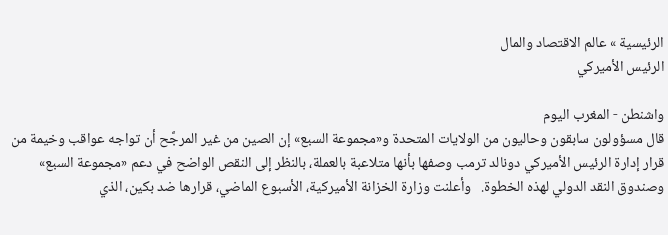الرئيسية » عالم الاقتصاد والمال
الرئيس الأميركي

واشنطن - المغرب اليوم
قال مسؤولون سابقون وحاليون من الولايات المتحدة و«مجموعة السبع» إن الصين من غير المرجَّح أن تواجه عواقب وخيمة من قرار إدارة الرئيس الأميركي دونالد ترمب وصفها بأنها متلاعبة بالعملة، بالنظر إلى النقص الواضح في دعم «مجموعة السبع» وصندوق النقد الدولي لهذه الخطوة.   وأعلنت وزارة الخزانة الأميركية، الأسبوع الماضي، قرارها ضد بكين، الذي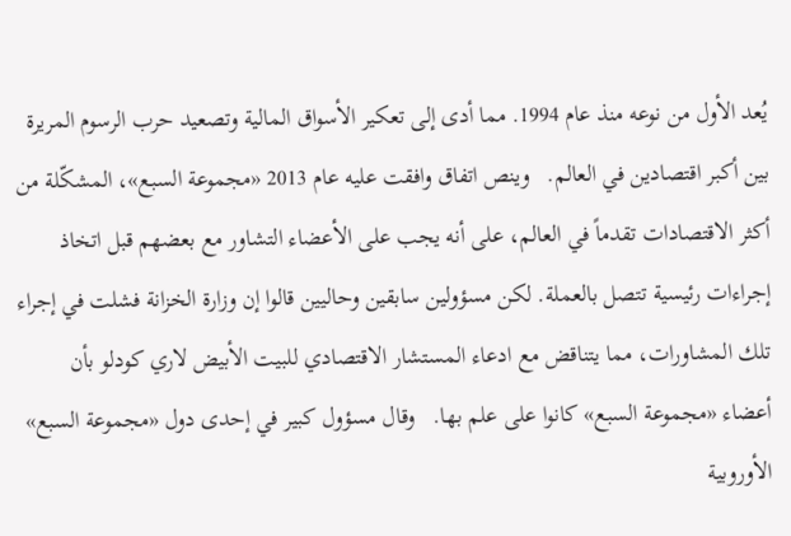يُعد الأول من نوعه منذ عام 1994. مما أدى إلى تعكير الأسواق المالية وتصعيد حرب الرسوم المريرة بين أكبر اقتصادين في العالم.   وينص اتفاق وافقت عليه عام 2013 «مجموعة السبع»، المشكّلة من أكثر الاقتصادات تقدماً في العالم، على أنه يجب على الأعضاء التشاور مع بعضهم قبل اتخاذ إجراءات رئيسية تتصل بالعملة. لكن مسؤولين سابقين وحاليين قالوا إن وزارة الخزانة فشلت في إجراء تلك المشاورات، مما يتناقض مع ادعاء المستشار الاقتصادي للبيت الأبيض لاري كودلو بأن أعضاء «مجموعة السبع» كانوا على علم بها.   وقال مسؤول كبير في إحدى دول «مجموعة السبع» الأوروبية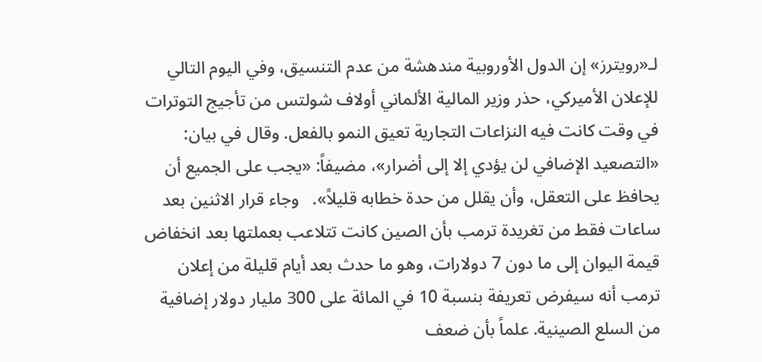لـ«رويترز» إن الدول الأوروبية مندهشة من عدم التنسيق، وفي اليوم التالي للإعلان الأميركي، حذر وزير المالية الألماني أولاف شولتس من تأجيج التوترات في وقت كانت فيه النزاعات التجارية تعيق النمو بالفعل. وقال في بيان: «التصعيد الإضافي لن يؤدي إلا إلى أضرار»، مضيفاً: «يجب على الجميع أن يحافظ على التعقل، وأن يقلل من حدة خطابه قليلاً».   وجاء قرار الاثنين بعد ساعات فقط من تغريدة ترمب بأن الصين كانت تتلاعب بعملتها بعد انخفاض قيمة اليوان إلى ما دون 7 دولارات، وهو ما حدث بعد أيام قليلة من إعلان ترمب أنه سيفرض تعريفة بنسبة 10 في المائة على 300 مليار دولار إضافية من السلع الصينية. علماً بأن ضعف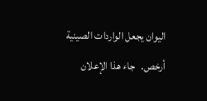اليوان يجعل الواردات الصينية أرخص.   جاء هذا الإعلان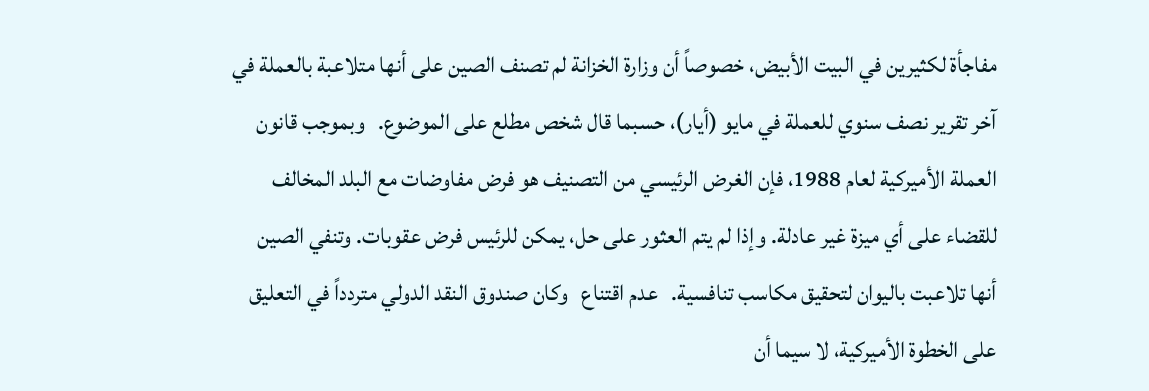مفاجأة لكثيرين في البيت الأبيض، خصوصاً أن وزارة الخزانة لم تصنف الصين على أنها متلاعبة بالعملة في آخر تقرير نصف سنوي للعملة في مايو (أيار)، حسبما قال شخص مطلع على الموضوع.   وبموجب قانون العملة الأميركية لعام 1988، فإن الغرض الرئيسي من التصنيف هو فرض مفاوضات مع البلد المخالف للقضاء على أي ميزة غير عادلة. وإذا لم يتم العثور على حل، يمكن للرئيس فرض عقوبات. وتنفي الصين أنها تلاعبت باليوان لتحقيق مكاسب تنافسية.   عدم اقتناع   وكان صندوق النقد الدولي متردداً في التعليق على الخطوة الأميركية، لا سيما أن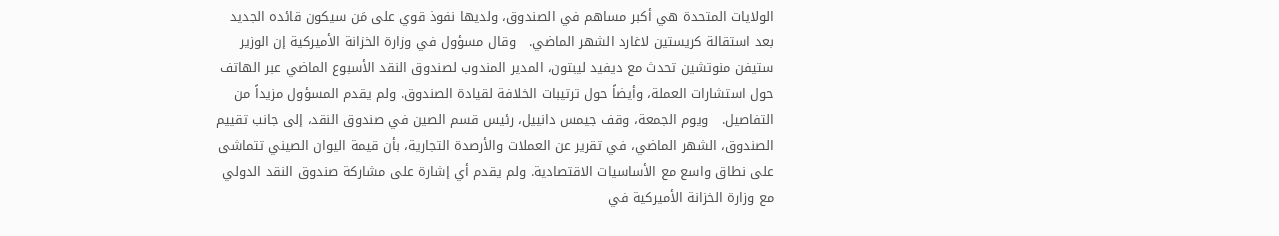الولايات المتحدة هي أكبر مساهم في الصندوق، ولديها نفوذ قوي على مَن سيكون قائده الجديد بعد استقالة كريستين لاغارد الشهر الماضي.   وقال مسؤول في وزارة الخزانة الأميركية إن الوزير ستيفن منوتشين تحدث مع ديفيد ليبتون، المدير المندوب لصندوق النقد الأسبوع الماضي عبر الهاتف حول استشارات العملة، وأيضاً حول ترتيبات الخلافة لقيادة الصندوق. ولم يقدم المسؤول مزيداً من التفاصيل.   ويوم الجمعة، وقف جيمس دانييل، رئيس قسم الصين في صندوق النقد، إلى جانب تقييم الصندوق، الشهر الماضي، في تقرير عن العملات والأرصدة التجارية، بأن قيمة اليوان الصيني تتماشى على نطاق واسع مع الأساسيات الاقتصادية. ولم يقدم أي إشارة على مشاركة صندوق النقد الدولي مع وزارة الخزانة الأميركية في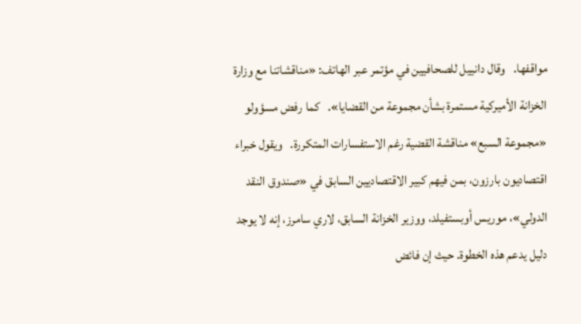مواقفها.   وقال دانييل للصحافيين في مؤتمر عبر الهاتف: «مناقشاتنا مع وزارة الخزانة الأميركية مستمرة بشأن مجموعة من القضايا».   كما رفض مسؤولو «مجموعة السبع» مناقشة القضية رغم الاستفسارات المتكررة.   ويقول خبراء اقتصاديون بارزون، بمن فيهم كبير الاقتصاديين السابق في «صندوق النقد الدولي»، موريس أوبستفيلد، ووزير الخزانة السابق، لاري سامرز، إنه لا يوجد دليل يدعم هذه الخطوة. حيث إن فائض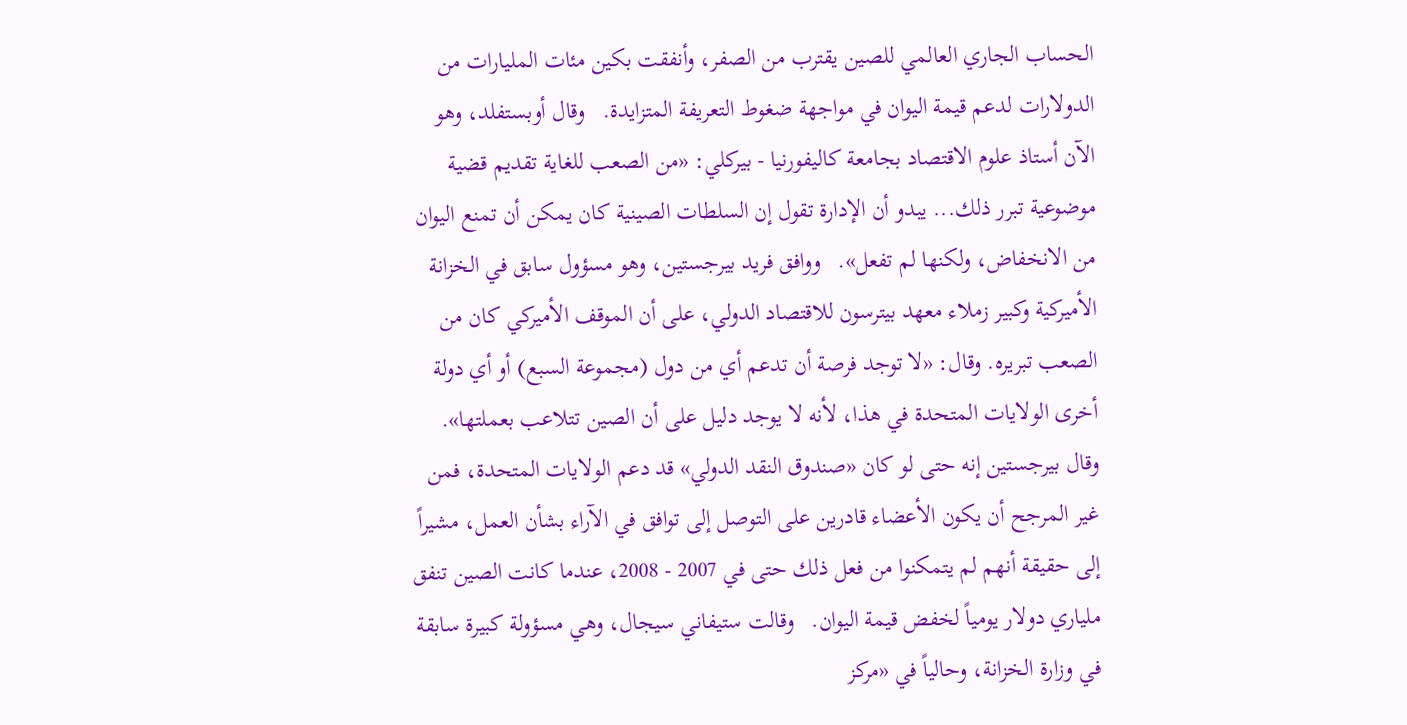الحساب الجاري العالمي للصين يقترب من الصفر، وأنفقت بكين مئات المليارات من الدولارات لدعم قيمة اليوان في مواجهة ضغوط التعريفة المتزايدة.   وقال أوبستفلد، وهو الآن أستاذ علوم الاقتصاد بجامعة كاليفورنيا - بيركلي: «من الصعب للغاية تقديم قضية موضوعية تبرر ذلك... يبدو أن الإدارة تقول إن السلطات الصينية كان يمكن أن تمنع اليوان من الانخفاض، ولكنها لم تفعل».   ووافق فريد بيرجستين، وهو مسؤول سابق في الخزانة الأميركية وكبير زملاء معهد بيترسون للاقتصاد الدولي، على أن الموقف الأميركي كان من الصعب تبريره. وقال: «لا توجد فرصة أن تدعم أي من دول (مجموعة السبع) أو أي دولة أخرى الولايات المتحدة في هذا، لأنه لا يوجد دليل على أن الصين تتلاعب بعملتها».   وقال بيرجستين إنه حتى لو كان «صندوق النقد الدولي» قد دعم الولايات المتحدة، فمن غير المرجح أن يكون الأعضاء قادرين على التوصل إلى توافق في الآراء بشأن العمل، مشيراً إلى حقيقة أنهم لم يتمكنوا من فعل ذلك حتى في 2007 - 2008، عندما كانت الصين تنفق ملياري دولار يومياً لخفض قيمة اليوان.   وقالت ستيفاني سيجال، وهي مسؤولة كبيرة سابقة في وزارة الخزانة، وحالياً في «مركز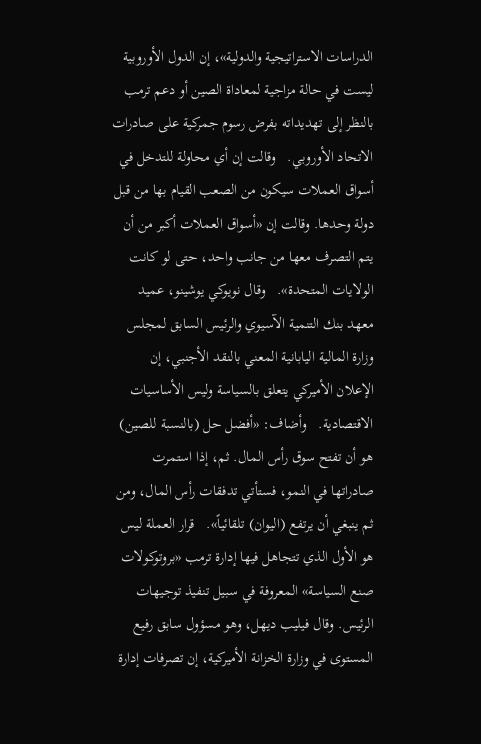الدراسات الاستراتيجية والدولية»، إن الدول الأوروبية ليست في حالة مزاجية لمعاداة الصين أو دعم ترمب بالنظر إلى تهديداته بفرض رسوم جمركية على صادرات الاتحاد الأوروبي.   وقالت إن أي محاولة للتدخل في أسواق العملات سيكون من الصعب القيام بها من قبل دولة وحدها. وقالت إن «أسواق العملات أكبر من أن يتم التصرف معها من جانب واحد، حتى لو كانت الولايات المتحدة».   وقال نويوكي يوشينو، عميد معهد بنك التنمية الآسيوي والرئيس السابق لمجلس وزارة المالية اليابانية المعني بالنقد الأجنبي، إن الإعلان الأميركي يتعلق بالسياسة وليس الأساسيات الاقتصادية.   وأضاف: «أفضل حل (بالنسبة للصين) هو أن تفتح سوق رأس المال. ثم، إذا استمرت صادراتها في النمو، فستأتي تدفقات رأس المال، ومن ثم ينبغي أن يرتفع (اليوان) تلقائياً».   قرار العملة ليس هو الأول الذي تتجاهل فيها إدارة ترمب «بروتوكولات صنع السياسة» المعروفة في سبيل تنفيذ توجيهات الرئيس. وقال فيليب ديهل، وهو مسؤول سابق رفيع المستوى في وزارة الخزانة الأميركية، إن تصرفات إدارة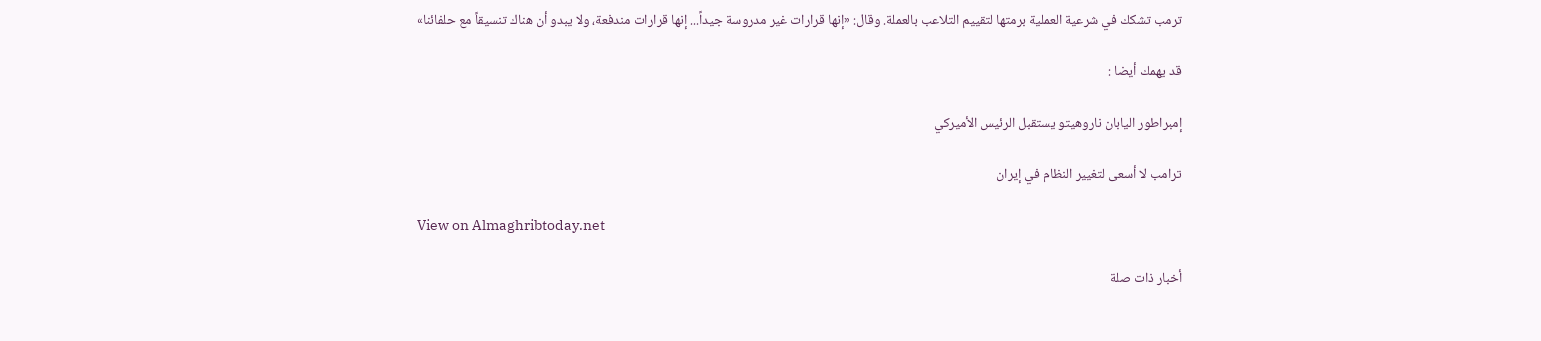ترمب تشكك في شرعية العملية برمتها لتقييم التلاعب بالعملة. وقال: «إنها قرارات غير مدروسة جيداً... إنها قرارات مندفعة، ولا يبدو أن هناك تنسيقاً مع حلفائنا»

قد يهمك أيضا :

إمبراطور اليابان ناروهيتو يستقبل الرئيس الأميركي

ترامب لا أسعى لتغيير النظام في إيران

View on Almaghribtoday.net

أخبار ذات صلة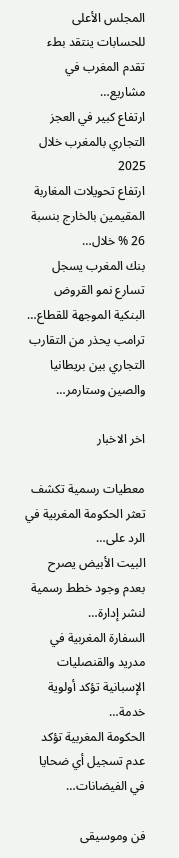المجلس الأعلى للحسابات ينتقد بطء تقدم المغرب في مشاريع…
ارتفاع كبير في العجز التجاري بالمغرب خلال 2025
ارتفاع تحويلات المغاربة المقيمين بالخارج بنسبة 26 % خلال…
بنك المغرب يسجل تسارع نمو القروض البنكية الموجهة للقطاع…
ترامب يحذر من التقارب التجاري بين بريطانيا والصين وستارمر…

اخر الاخبار

معطيات رسمية تكشف تعثر الحكومة المغربية في الرد على…
البيت الأبيض يصرح بعدم وجود خطط رسمية لنشر إدارة…
السفارة المغربية في مدريد والقنصليات الإسبانية تؤكد أولوية خدمة…
الحكومة المغربية تؤكد عدم تسجيل أي ضحايا في الفيضانات…

فن وموسيقى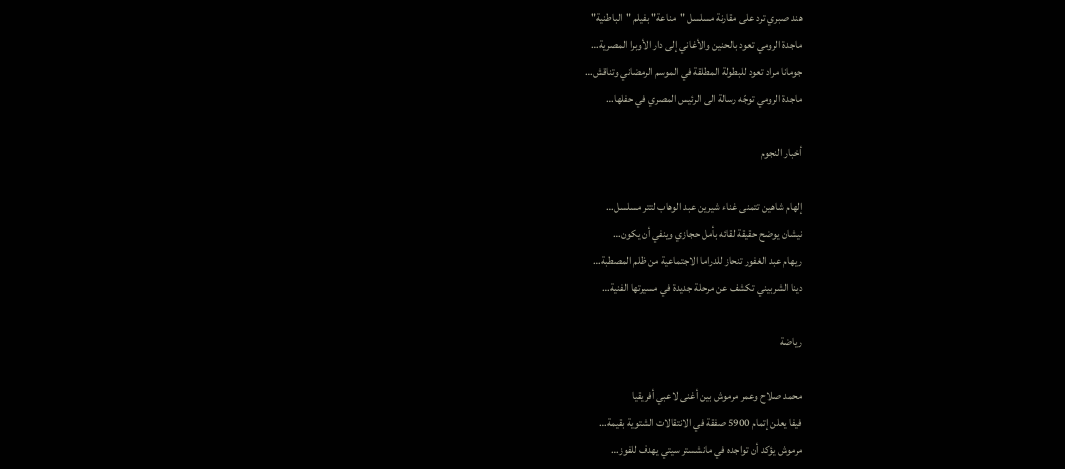هند صبري ترد على مقارنة مسلسل "مناعة" بفيلم "الباطنية"
ماجدة الرومي تعود بالحنين والأغاني إلى دار الأوبرا المصرية…
جومانا مراد تعود للبطولة المطلقة في الموسم الرمضاني وتناقش…
ماجدة الرومي توجّه رسالة الى الرئيس المصري في حفلها…

أخبار النجوم

إلهام شاهين تتمنى غناء شيرين عبد الوهاب لتتر مسلسل…
نيشان يوضح حقيقة لقائه بأمل حجازي وينفي أن يكون…
ريهام عبد الغفور تنحاز للدراما الاجتماعية من ظلم المصطبة…
دينا الشربيني تكشف عن مرحلة جديدة في مسيرتها الفنية…

رياضة

محمد صلاح وعمر مرموش بين أغنى لاعبي أفريقيا
فيفا يعلن إتمام 5900 صفقة في الانتقالات الشتوية بقيمة…
مرموش يؤكد أن تواجده في مانشستر سيتي يهدف للفوز…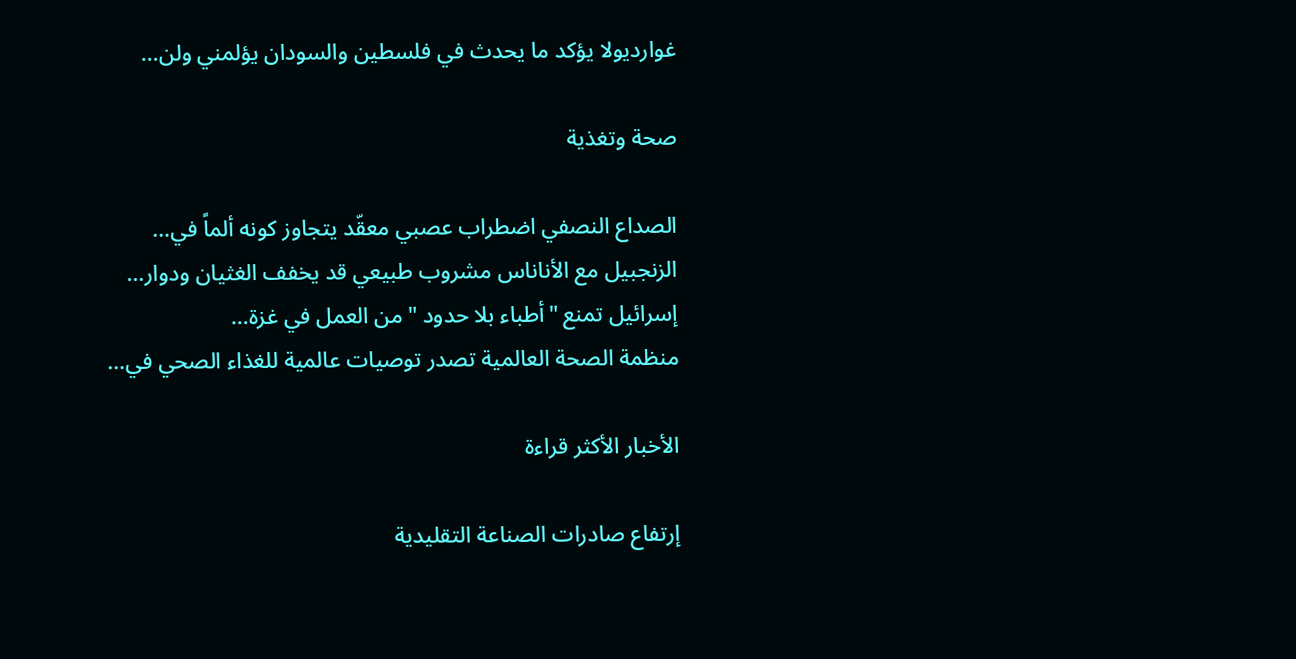غوارديولا يؤكد ما يحدث في فلسطين والسودان يؤلمني ولن…

صحة وتغذية

الصداع النصفي اضطراب عصبي معقّد يتجاوز كونه ألماً في…
الزنجبيل مع الأناناس مشروب طبيعي قد يخفف الغثيان ودوار…
إسرائيل تمنع "أطباء بلا حدود "من العمل في غزة…
منظمة الصحة العالمية تصدر توصيات عالمية للغذاء الصحي في…

الأخبار الأكثر قراءة

إرتفاع صادرات الصناعة التقليدية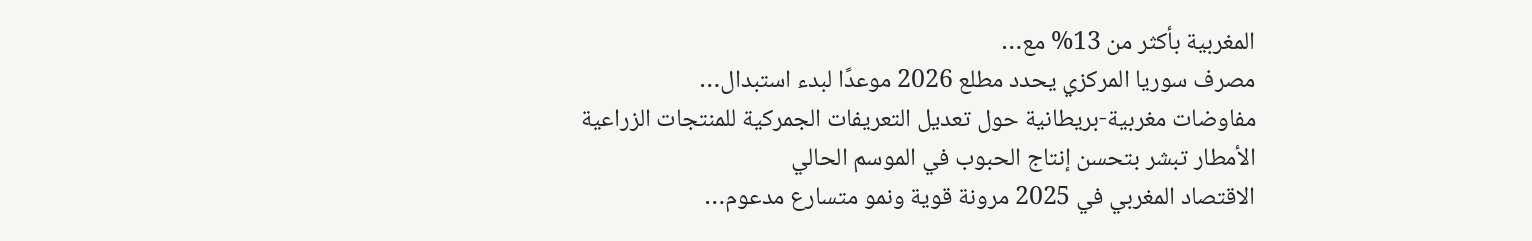المغربية بأكثر من 13% مع…
مصرف سوريا المركزي يحدد مطلع 2026 موعدًا لبدء استبدال…
مفاوضات مغربية-بريطانية حول تعديل التعريفات الجمركية للمنتجات الزراعية
الأمطار تبشر بتحسن إنتاج الحبوب في الموسم الحالي
الاقتصاد المغربي في 2025 مرونة قوية ونمو متسارع مدعوم…